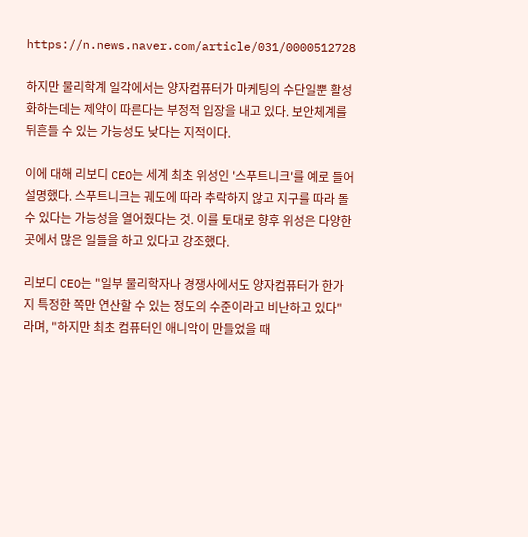https://n.news.naver.com/article/031/0000512728

하지만 물리학계 일각에서는 양자컴퓨터가 마케팅의 수단일뿐 활성화하는데는 제약이 따른다는 부정적 입장을 내고 있다. 보안체계를 뒤흔들 수 있는 가능성도 낮다는 지적이다.

이에 대해 리보디 CEO는 세계 최초 위성인 '스푸트니크'를 예로 들어 설명했다. 스푸트니크는 궤도에 따라 추락하지 않고 지구를 따라 돌 수 있다는 가능성을 열어줬다는 것. 이를 토대로 향후 위성은 다양한 곳에서 많은 일들을 하고 있다고 강조했다.

리보디 CEO는 "일부 물리학자나 경쟁사에서도 양자컴퓨터가 한가지 특정한 쪽만 연산할 수 있는 정도의 수준이라고 비난하고 있다"라며, "하지만 최초 컴퓨터인 애니악이 만들었을 때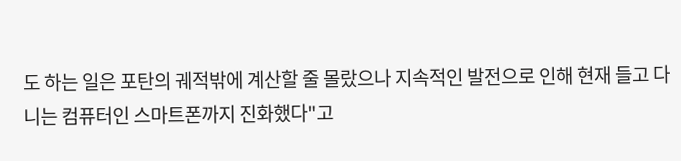도 하는 일은 포탄의 궤적밖에 계산할 줄 몰랐으나 지속적인 발전으로 인해 현재 들고 다니는 컴퓨터인 스마트폰까지 진화했다"고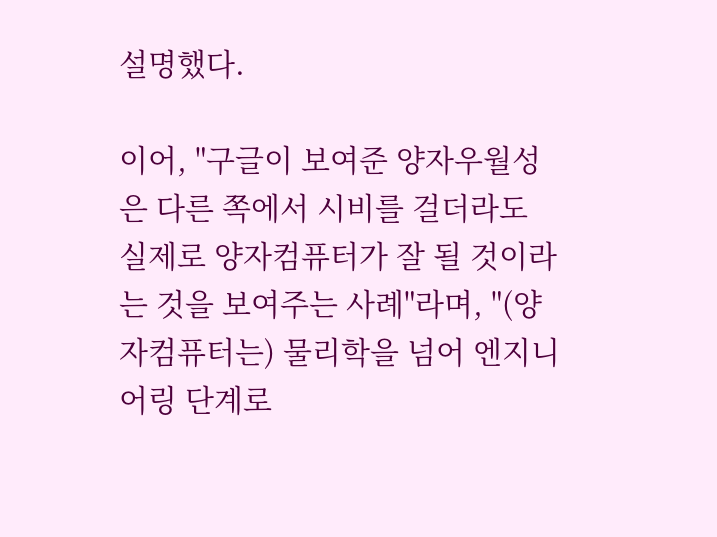설명했다.

이어, "구글이 보여준 양자우월성은 다른 쪽에서 시비를 걸더라도 실제로 양자컴퓨터가 잘 될 것이라는 것을 보여주는 사례"라며, "(양자컴퓨터는) 물리학을 넘어 엔지니어링 단계로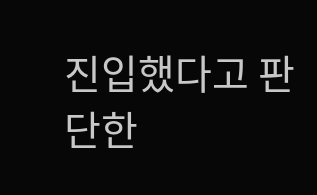진입했다고 판단한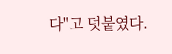다"고 덧붙였다.